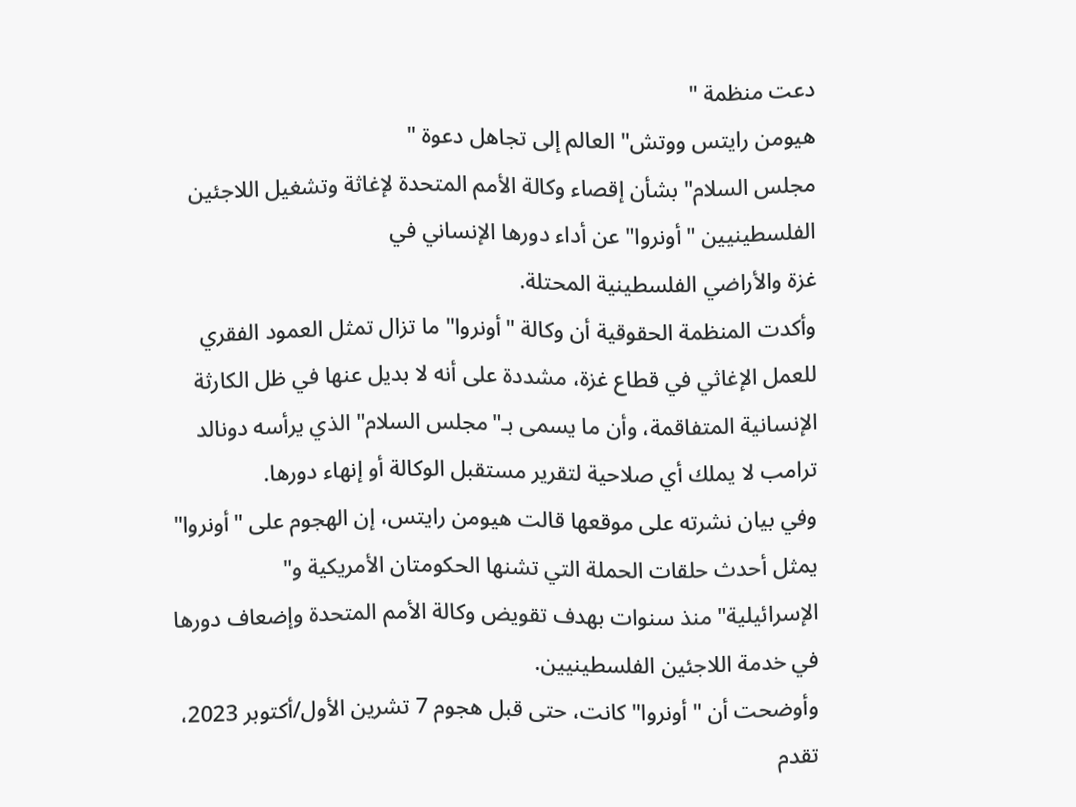دعت منظمة "
هيومن رايتس ووتش" العالم إلى تجاهل دعوة "
مجلس السلام" بشأن إقصاء وكالة الأمم المتحدة لإغاثة وتشغيل اللاجئين الفلسطينيين "أونروا" عن أداء دورها الإنساني في
غزة والأراضي الفلسطينية المحتلة.
وأكدت المنظمة الحقوقية أن وكالة "أونروا" ما تزال تمثل العمود الفقري للعمل الإغاثي في قطاع غزة، مشددة على أنه لا بديل عنها في ظل الكارثة الإنسانية المتفاقمة، وأن ما يسمى بـ"مجلس السلام" الذي يرأسه دونالد ترامب لا يملك أي صلاحية لتقرير مستقبل الوكالة أو إنهاء دورها.
وفي بيان نشرته على موقعها قالت هيومن رايتس، إن الهجوم على "أونروا" يمثل أحدث حلقات الحملة التي تشنها الحكومتان الأمريكية و"
الإسرائيلية" منذ سنوات بهدف تقويض وكالة الأمم المتحدة وإضعاف دورها في خدمة اللاجئين الفلسطينيين.
وأوضحت أن "أونروا" كانت، حتى قبل هجوم 7 تشرين الأول/أكتوبر 2023، تقدم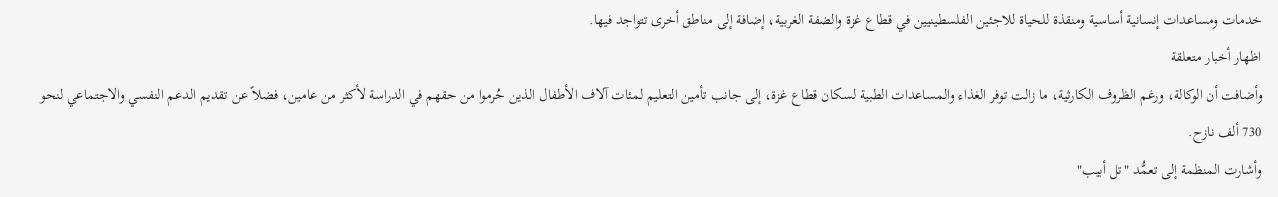خدمات ومساعدات إنسانية أساسية ومنقذة للحياة للاجئين الفلسطينيين في قطاع غزة والضفة الغربية، إضافة إلى مناطق أخرى تتواجد فيها.
اظهار أخبار متعلقة
وأضافت أن الوكالة، ورغم الظروف الكارثية، ما زالت توفر الغذاء والمساعدات الطبية لسكان قطاع غزة، إلى جانب تأمين التعليم لمئات آلاف الأطفال الذين حُرموا من حقهم في الدراسة لأكثر من عامين، فضلاً عن تقديم الدعم النفسي والاجتماعي لنحو 730 ألف نازح.
وأشارت المنظمة إلى تعمُّد "تل أبيب"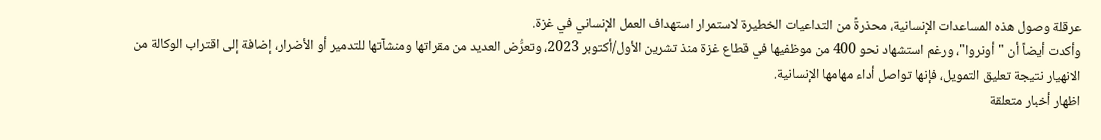عرقلة وصول هذه المساعدات الإنسانية، محذرةً من التداعيات الخطيرة لاستمرار استهداف العمل الإنساني في غزة.
وأكدت أيضاً أن "أونروا"، ورغم استشهاد نحو 400 من موظفيها في قطاع غزة منذ تشرين الأول/أكتوبر 2023، وتعرُّض العديد من مقراتها ومنشآتها للتدمير أو الأضرار، إضافة إلى اقتراب الوكالة من الانهيار نتيجة تعليق التمويل، فإنها تواصل أداء مهامها الإنسانية.
اظهار أخبار متعلقة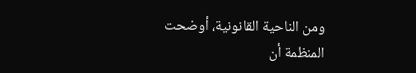ومن الناحية القانونية، أوضحت المنظمة أن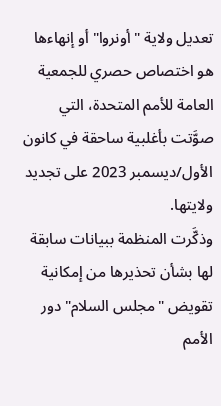تعديل ولاية "أونروا" أو إنهاءها هو اختصاص حصري للجمعية العامة للأمم المتحدة، التي صوَّتت بأغلبية ساحقة في كانون الأول/ديسمبر 2023 على تجديد ولايتها.
وذكَّرت المنظمة ببيانات سابقة لها بشأن تحذيرها من إمكانية تقويض "مجلس السلام" دور الأمم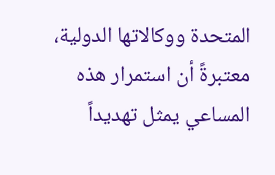المتحدة ووكالاتها الدولية، معتبرةً أن استمرار هذه المساعي يمثل تهديداً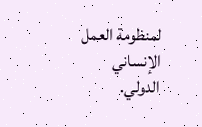لمنظومة العمل الإنساني الدولي.